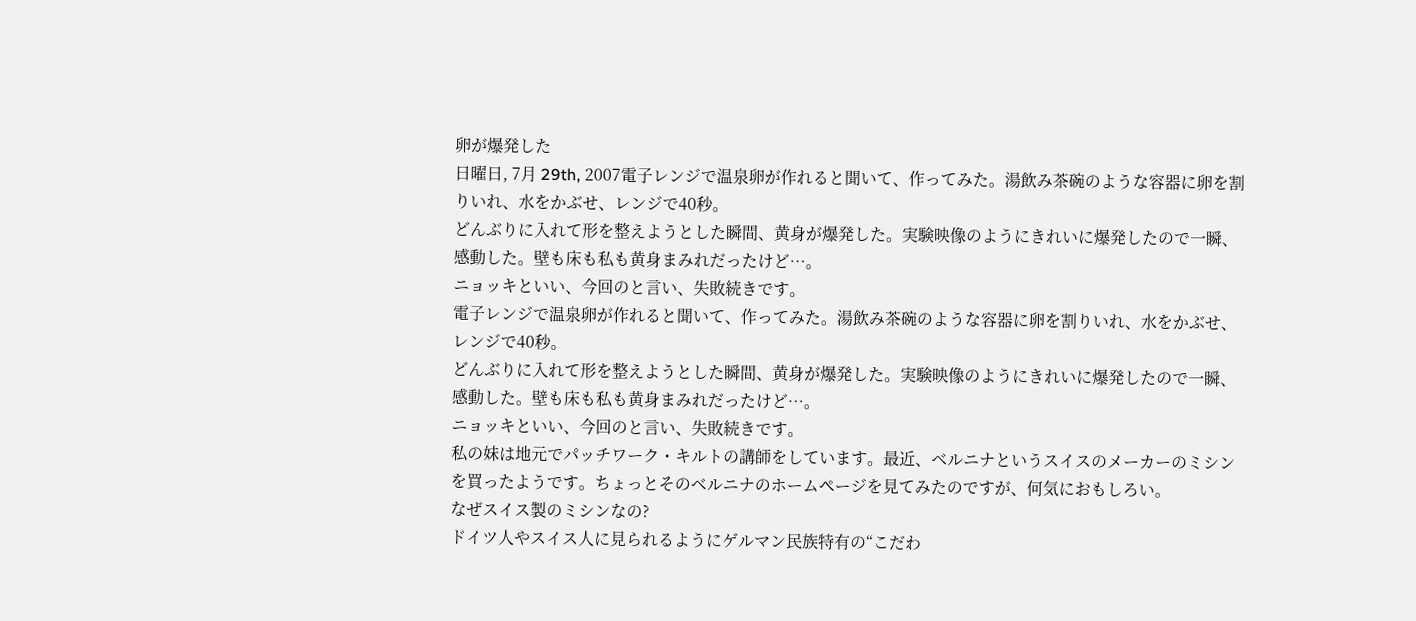卵が爆発した
日曜日, 7月 29th, 2007電子レンジで温泉卵が作れると聞いて、作ってみた。湯飲み茶碗のような容器に卵を割りいれ、水をかぶせ、レンジで40秒。
どんぶりに入れて形を整えようとした瞬間、黄身が爆発した。実験映像のようにきれいに爆発したので一瞬、感動した。壁も床も私も黄身まみれだったけど…。
ニョッキといい、今回のと言い、失敗続きです。
電子レンジで温泉卵が作れると聞いて、作ってみた。湯飲み茶碗のような容器に卵を割りいれ、水をかぶせ、レンジで40秒。
どんぶりに入れて形を整えようとした瞬間、黄身が爆発した。実験映像のようにきれいに爆発したので一瞬、感動した。壁も床も私も黄身まみれだったけど…。
ニョッキといい、今回のと言い、失敗続きです。
私の妹は地元でパッチワーク・キルトの講師をしています。最近、ベルニナというスイスのメーカーのミシンを買ったようです。ちょっとそのベルニナのホームページを見てみたのですが、何気におもしろい。
なぜスイス製のミシンなの?
ドイツ人やスイス人に見られるようにゲルマン民族特有の“こだわ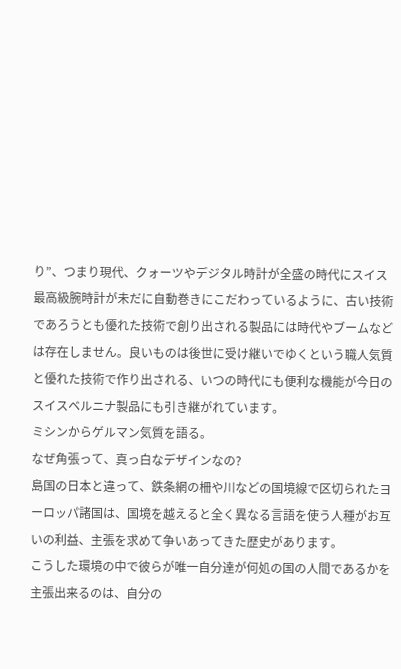り”、つまり現代、クォーツやデジタル時計が全盛の時代にスイス最高級腕時計が未だに自動巻きにこだわっているように、古い技術であろうとも優れた技術で創り出される製品には時代やブームなどは存在しません。良いものは後世に受け継いでゆくという職人気質と優れた技術で作り出される、いつの時代にも便利な機能が今日のスイスベルニナ製品にも引き継がれています。
ミシンからゲルマン気質を語る。
なぜ角張って、真っ白なデザインなの?
島国の日本と違って、鉄条網の柵や川などの国境線で区切られたヨーロッパ諸国は、国境を越えると全く異なる言語を使う人種がお互いの利益、主張を求めて争いあってきた歴史があります。
こうした環境の中で彼らが唯一自分達が何処の国の人間であるかを主張出来るのは、自分の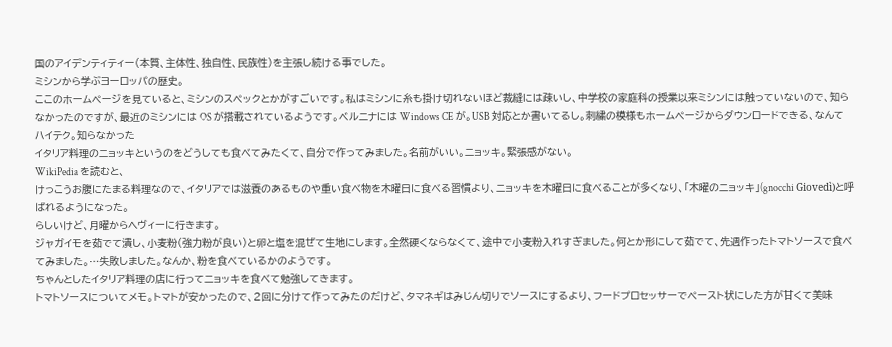国のアイデンティティー(本質、主体性、独自性、民族性)を主張し続ける事でした。
ミシンから学ぶヨーロッパの歴史。
ここのホームページを見ていると、ミシンのスペックとかがすごいです。私はミシンに糸も掛け切れないほど裁縫には疎いし、中学校の家庭科の授業以来ミシンには触っていないので、知らなかったのですが、最近のミシンには OS が搭載されているようです。ベルニナには Windows CE が。USB 対応とか書いてるし。刺繍の模様もホームページからダウンロードできる、なんてハイテク。知らなかった
イタリア料理のニョッキというのをどうしても食べてみたくて、自分で作ってみました。名前がいい。ニョッキ。緊張感がない。
WikiPedia を読むと、
けっこうお腹にたまる料理なので、イタリアでは滋養のあるものや重い食べ物を木曜日に食べる習慣より、ニョッキを木曜日に食べることが多くなり、「木曜のニョッキ」(gnocchi Giovedì)と呼ばれるようになった。
らしいけど、月曜からヘヴィーに行きます。
ジャガイモを茹でて潰し、小麦粉(強力粉が良い)と卵と塩を混ぜて生地にします。全然硬くならなくて、途中で小麦粉入れすぎました。何とか形にして茹でて、先週作ったトマトソースで食べてみました。…失敗しました。なんか、粉を食べているかのようです。
ちゃんとしたイタリア料理の店に行ってニョッキを食べて勉強してきます。
トマトソースについてメモ。トマトが安かったので、2回に分けて作ってみたのだけど、タマネギはみじん切りでソースにするより、フードプロセッサーでペースト状にした方が甘くて美味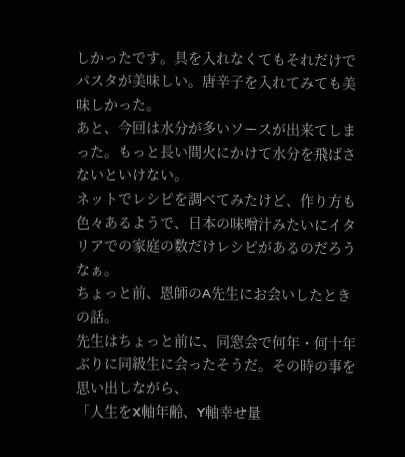しかったです。具を入れなくてもそれだけでパスタが美味しい。唐辛子を入れてみても美味しかった。
あと、今回は水分が多いソースが出来てしまった。もっと長い間火にかけて水分を飛ばさないといけない。
ネットでレシピを調べてみたけど、作り方も色々あるようで、日本の味噌汁みたいにイタリアでの家庭の数だけレシピがあるのだろうなぁ。
ちょっと前、恩師のA先生にお会いしたときの話。
先生はちょっと前に、同窓会で何年・何十年ぶりに同級生に会ったそうだ。その時の事を思い出しながら、
「人生をX軸年齢、Y軸幸せ量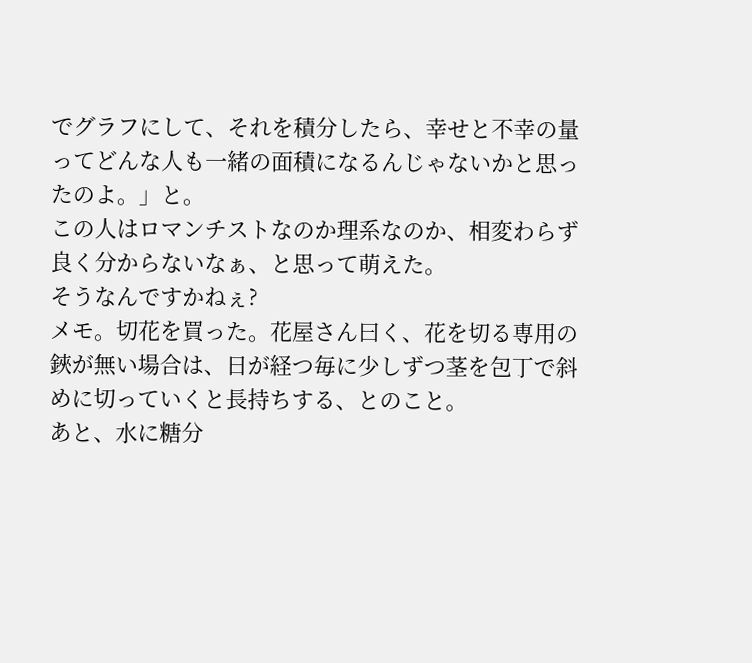でグラフにして、それを積分したら、幸せと不幸の量ってどんな人も一緒の面積になるんじゃないかと思ったのよ。」と。
この人はロマンチストなのか理系なのか、相変わらず良く分からないなぁ、と思って萌えた。
そうなんですかねぇ?
メモ。切花を買った。花屋さん曰く、花を切る専用の鋏が無い場合は、日が経つ毎に少しずつ茎を包丁で斜めに切っていくと長持ちする、とのこと。
あと、水に糖分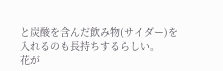と炭酸を含んだ飲み物(サイダー)を入れるのも長持ちするらしい。
花が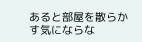あると部屋を散らかす気にならな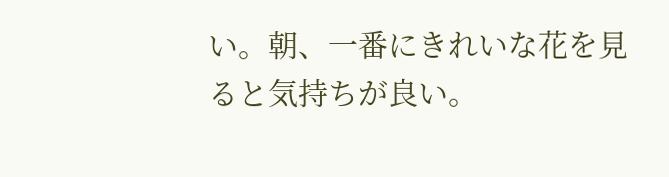い。朝、一番にきれいな花を見ると気持ちが良い。